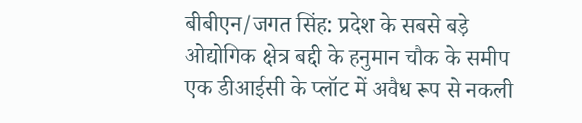बीबीएन/जगत सिंह: प्रदेश के सबसे बड़े ओद्योगिक क्षेत्र बद्दी के हनुमान चौक के समीप एक डीआईसी के प्लॉट में अवैध रूप से नकली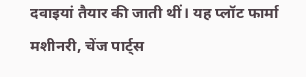दवाइयां तैयार की जाती थीं। यह प्लॉट फार्मा मशीनरी, चेंज पार्ट्स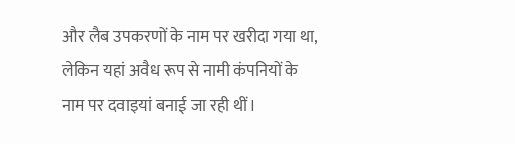और लैब उपकरणों के नाम पर खरीदा गया था, लेकिन यहां अवैध रूप से नामी कंपनियों के नाम पर दवाइयां बनाई जा रही थीं।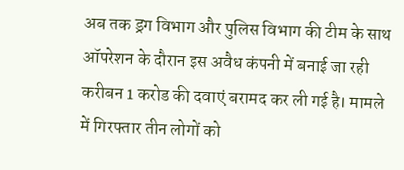अब तक ड्रग विभाग और पुलिस विभाग की टीम के साथ ऑपरेशन के दौरान इस अवैध कंपनी में बनाई जा रही करीबन 1 करोड की दवाएं बरामद कर ली गई है। मामले में गिरफ्तार तीन लोगों को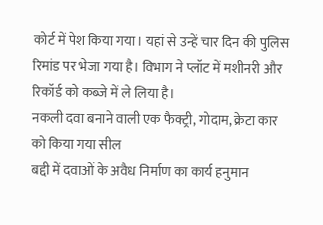कोर्ट में पेश किया गया। यहां से उन्हें चार दिन की पुलिस रिमांड पर भेजा गया है। विभाग ने प्लॉट में मशीनरी और रिकॉर्ड को कब्जे में ले लिया है।
नकली दवा बनाने वाली एक फैक्ट्री, गोदाम, क्रेटा कार को किया गया सील
बद्दी में दवाओं के अवैध निर्माण का कार्य हनुमान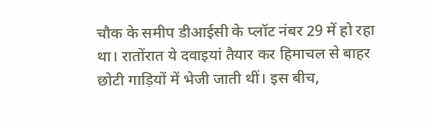चौक के समीप डीआईसी के प्लॉट नंबर 29 में हो रहा था। रातोंरात ये दवाइयां तैयार कर हिमाचल से बाहर छोटी गाड़ियों में भेजी जाती थीं। इस बीच,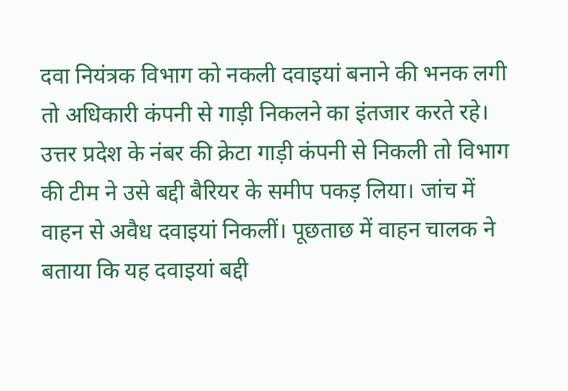दवा नियंत्रक विभाग को नकली दवाइयां बनाने की भनक लगी तो अधिकारी कंपनी से गाड़ी निकलने का इंतजार करते रहे। उत्तर प्रदेश के नंबर की क्रेटा गाड़ी कंपनी से निकली तो विभाग की टीम ने उसे बद्दी बैरियर के समीप पकड़ लिया। जांच में वाहन से अवैध दवाइयां निकलीं। पूछताछ में वाहन चालक ने बताया कि यह दवाइयां बद्दी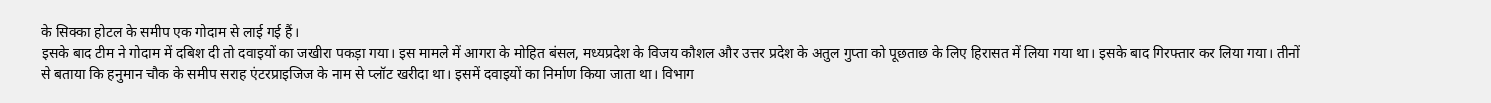के सिक्का होटल के समीप एक गोदाम से लाई गई हैं।
इसके बाद टीम ने गोदाम में दबिश दी तो दवाइयों का जखीरा पकड़ा गया। इस मामले में आगरा के मोहित बंसल, मध्यप्रदेश के विजय कौशल और उत्तर प्रदेश के अतुल गुप्ता को पूछताछ के लिए हिरासत में लिया गया था। इसके बाद गिरफ्तार कर लिया गया। तीनों से बताया कि हनुमान चौक के समीप सराह एंटरप्राइजिज के नाम से प्लॉट खरीदा था। इसमें दवाइयों का निर्माण किया जाता था। विभाग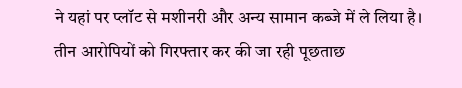ने यहां पर प्लॉट से मशीनरी और अन्य सामान कब्जे में ले लिया है।
तीन आरोपियों को गिरफ्तार कर की जा रही पूछताछ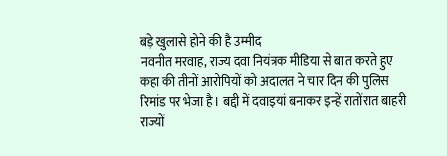बड़े खुलासे होने की है उम्मीद
नवनीत मरवाह, राज्य दवा नियंत्रक मीडिया से बात करते हुए कहा की तीनों आरोपियों को अदालत ने चार दिन की पुलिस रिमांड पर भेजा है। बद्दी में दवाइयां बनाकर इन्हें रातोंरात बाहरी राज्यों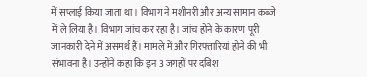में सप्लाई किया जाता था। विभाग ने मशीनरी और अन्य सामान कब्जे में ले लिया है। विभाग जांच कर रहा है। जांच होने के कारण पूरी जानकारी देने में असमर्थ हैं। मामले में और गिरफ्तारियां होने की भी संभावना है। उन्होंने कहा कि इन 3 जगहों पर दबिश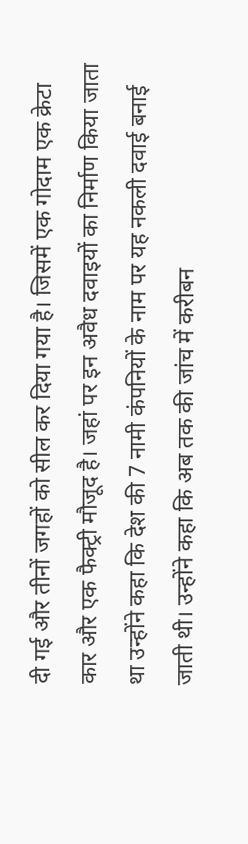दी गई और तीनों जगहों को सील कर दिया गया है। जिसमें एक गोदाम एक क्रेटा कार और एक फैक्ट्री मौजूद है। जहां पर इन अवैध दवाइयों का निर्माण किया जाता था उन्होंने कहा कि देश की 7 नामी कंपनियों के नाम पर यह नकली दवाई बनाई जाती थी। उन्होंने कहा कि अब तक की जांच में करीबन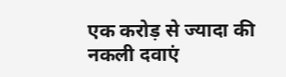एक करोड़ से ज्यादा की नकली दवाएं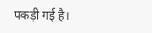पकड़ी गई है।